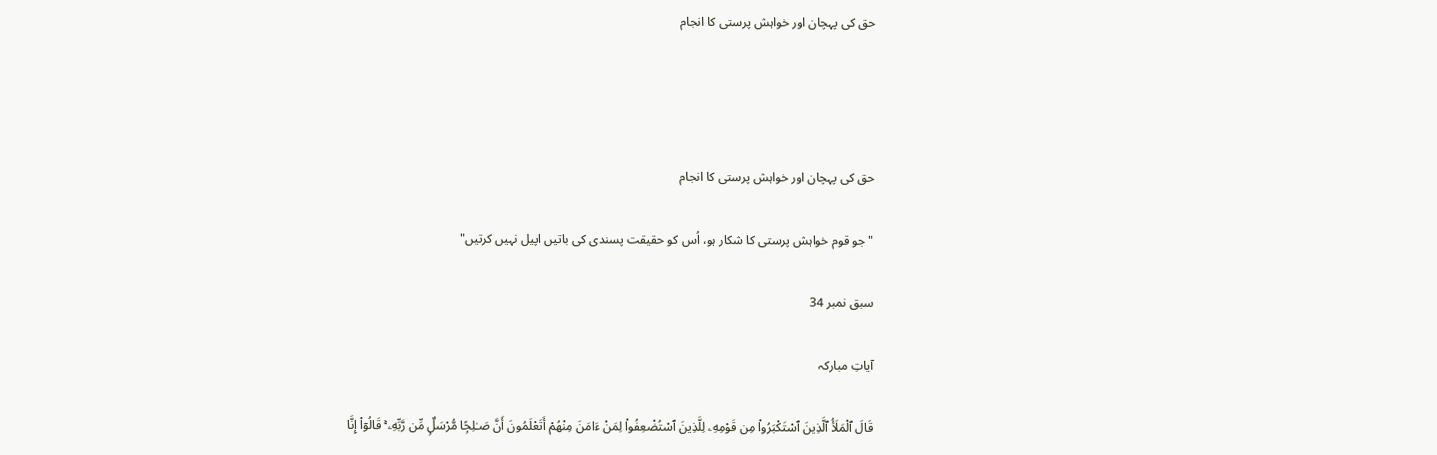حق کی پہچان اور خواہش پرستی کا انجام




حق کی پہچان اور خواہش پرستی کا انجام

"جو قوم خواہش پرستی کا شکار ہو، اُس کو حقیقت پسندی کی باتیں اپیل نہیں کرتیں"

سبق نمبر 34

آیاتِ مبارکہ

قَالَ ٱلْمَلَأُ ٱلَّذِينَ ٱسْتَكْبَرُوا۟ مِن قَوْمِهِۦ لِلَّذِينَ ٱسْتُضْعِفُوا۟ لِمَنْ ءَامَنَ مِنْهُمْ أَتَعْلَمُونَ أَنَّ صَـٰلِحًۭا مُّرْسَلٌۭ مِّن رَّبِّهِۦ ۚ قَالُوٓا۟ إِنَّا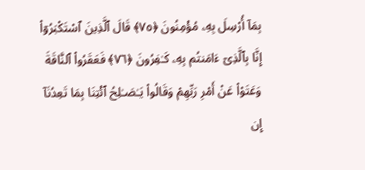بِمَآ أُرْسِلَ بِهِۦ مُؤْمِنُونَ ﴿٧٥﴾ قَالَ ٱلَّذِينَ ٱسْتَكْبَرُوٓا۟ إِنَّا بِٱلَّذِىٓ ءَامَنتُم بِهِۦ كَـٰفِرُونَ ﴿٧٦﴾ فَعَقَرُوا۟ ٱلنَّاقَةَ وَعَتَوْا۟ عَنْ أَمْرِ رَبِّهِمْ وَقَالُوا۟ يَـٰصَـٰلِحُ ٱئْتِنَا بِمَا تَعِدُنَآ إِن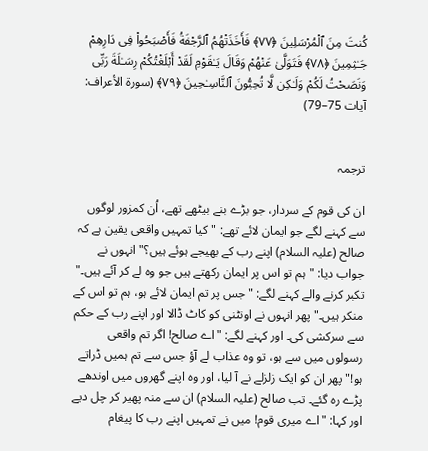كُنتَ مِنَ ٱلْمُرْسَلِينَ ﴿٧٧﴾ فَأَخَذَتْهُمُ ٱلرَّجْفَةُ فَأَصْبَحُوا۟ فِى دَارِهِمْ جَـٰثِمِينَ ﴿٧٨﴾ فَتَوَلَّىٰ عَنْهُمْ وَقَالَ يَـٰقَوْمِ لَقَدْ أَبْلَغْتُكُمْ رِسَـٰلَةَ رَبِّى وَنَصَحْتُ لَكُمْ وَلَـٰكِن لَّا تُحِبُّونَ ٱلنَّاسِـٰحِينَ ﴿٧٩﴾ (سورۃ الأعراف: آیات 75–79)


ترجمہ

ان کی قوم کے سردار، جو بڑے بنے بیٹھے تھے، اُن کمزور لوگوں سے کہنے لگے جو ایمان لائے تھے: "کیا تمہیں واقعی یقین ہے کہ صالح (علیہ السلام) اپنے رب کے بھیجے ہوئے ہیں؟" انہوں نے جواب دیا: "ہم تو اس پر ایمان رکھتے ہیں جو وہ لے کر آئے ہیں۔" تکبر کرنے والے کہنے لگے: "جس پر تم ایمان لائے ہو، ہم تو اس کے منکر ہیں۔" پھر انہوں نے اونٹنی کو کاٹ ڈالا اور اپنے رب کے حکم سے سرکشی کی۔ اور کہنے لگے: "اے صالح! اگر تم واقعی رسولوں میں سے ہو، تو وہ عذاب لے آؤ جس سے تم ہمیں ڈراتے ہو!" پھر ان کو ایک زلزلے نے آ لیا، اور وہ اپنے گھروں میں اوندھے پڑے رہ گئے۔ تب صالح (علیہ السلام) ان سے منہ پھیر کر چل دیے اور کہا: "اے میری قوم! میں نے تمہیں اپنے رب کا پیغام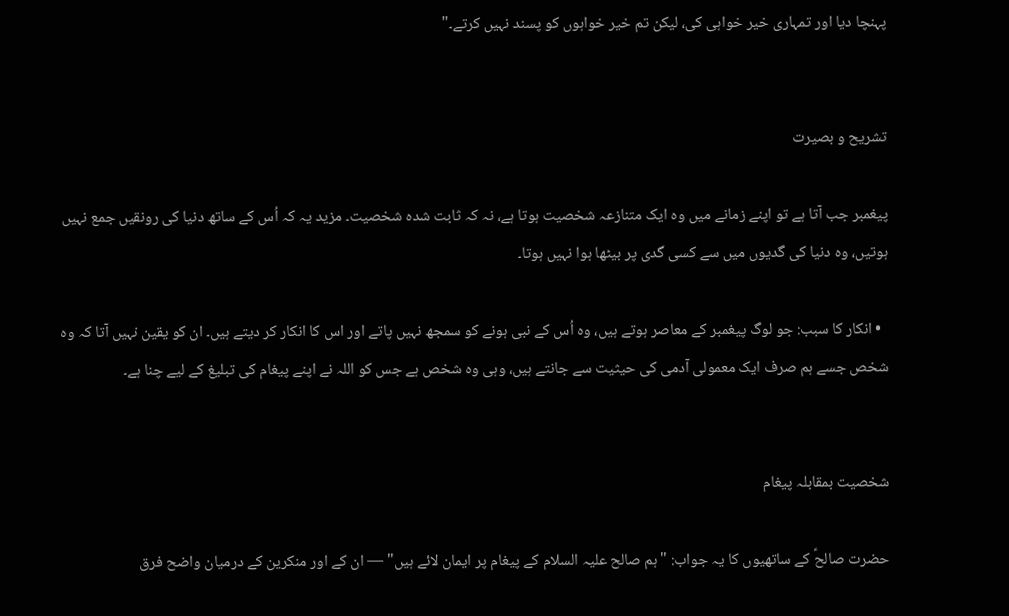پہنچا دیا اور تمہاری خیر خواہی کی، لیکن تم خیر خواہوں کو پسند نہیں کرتے۔"


تشریح و بصیرت

پیغمبر جب آتا ہے تو اپنے زمانے میں وہ ایک متنازعہ شخصیت ہوتا ہے، نہ کہ ثابت شدہ شخصیت۔ مزید یہ کہ اُس کے ساتھ دنیا کی رونقیں جمع نہیں ہوتیں، وہ دنیا کی گدیوں میں سے کسی گدی پر بیٹھا ہوا نہیں ہوتا۔

  • انکار کا سبب: جو لوگ پیغمبر کے معاصر ہوتے ہیں، وہ اُس کے نبی ہونے کو سمجھ نہیں پاتے اور اس کا انکار کر دیتے ہیں۔ ان کو یقین نہیں آتا کہ وہ شخص جسے ہم صرف ایک معمولی آدمی کی حیثیت سے جانتے ہیں، وہی وہ شخص ہے جس کو اللہ نے اپنے پیغام کی تبلیغ کے لیے چنا ہے۔


شخصیت بمقابلہ پیغام

حضرت صالحؑ کے ساتھیوں کا یہ جواب: "ہم صالح علیہ السلام کے پیغام پر ایمان لائے ہیں" — ان کے اور منکرین کے درمیان واضح فرق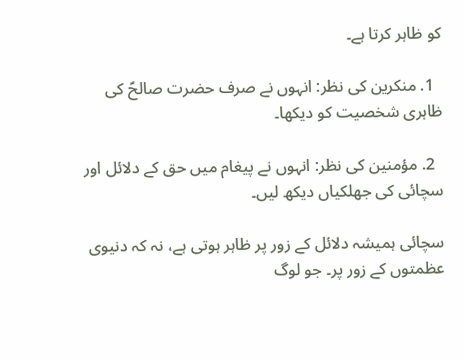کو ظاہر کرتا ہے۔

  1. منکرین کی نظر: انہوں نے صرف حضرت صالحؑ کی ظاہری شخصیت کو دیکھا۔

  2. مؤمنین کی نظر: انہوں نے پیغام میں حق کے دلائل اور سچائی کی جھلکیاں دیکھ لیں۔

سچائی ہمیشہ دلائل کے زور پر ظاہر ہوتی ہے، نہ کہ دنیوی عظمتوں کے زور پر۔ جو لوگ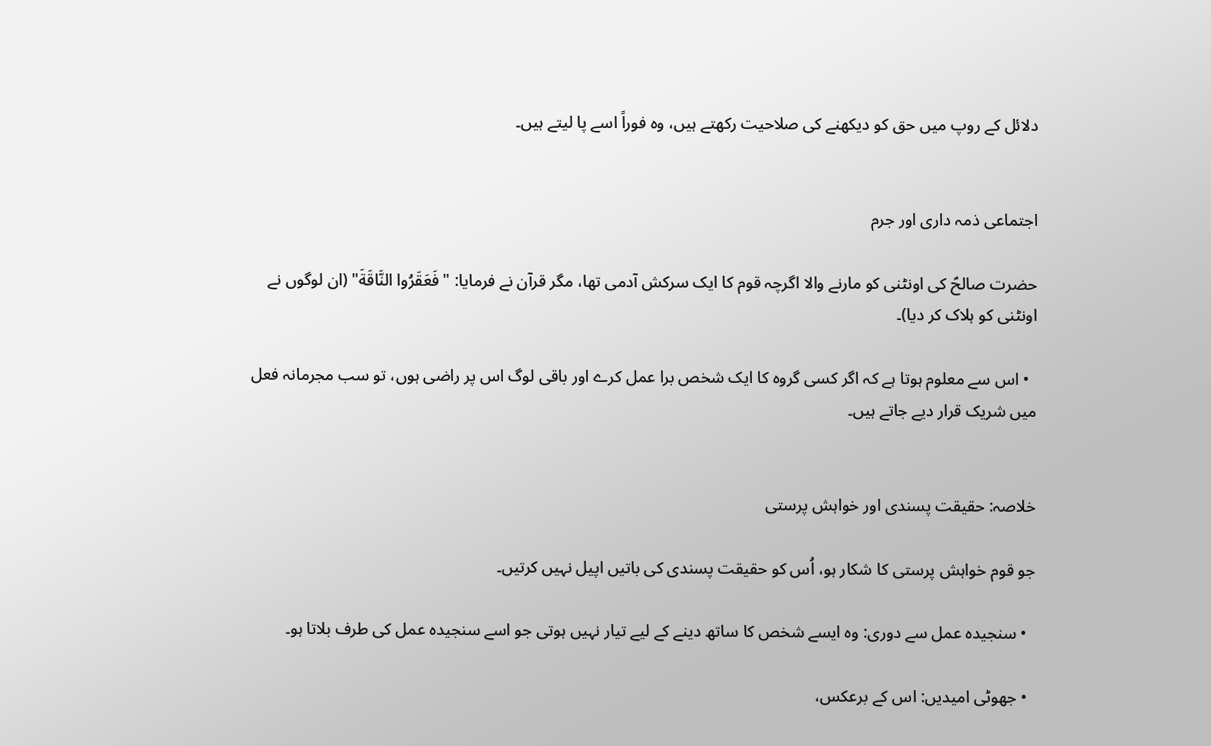دلائل کے روپ میں حق کو دیکھنے کی صلاحیت رکھتے ہیں، وہ فوراً اسے پا لیتے ہیں۔


اجتماعی ذمہ داری اور جرم

حضرت صالحؑ کی اونٹنی کو مارنے والا اگرچہ قوم کا ایک سرکش آدمی تھا، مگر قرآن نے فرمایا: "فَعَقَرُوا النَّاقَةَ" (ان لوگوں نے اونٹنی کو ہلاک کر دیا)۔

  • اس سے معلوم ہوتا ہے کہ اگر کسی گروہ کا ایک شخص برا عمل کرے اور باقی لوگ اس پر راضی ہوں، تو سب مجرمانہ فعل میں شریک قرار دیے جاتے ہیں۔


خلاصہ: حقیقت پسندی اور خواہش پرستی

جو قوم خواہش پرستی کا شکار ہو، اُس کو حقیقت پسندی کی باتیں اپیل نہیں کرتیں۔

  • سنجیدہ عمل سے دوری: وہ ایسے شخص کا ساتھ دینے کے لیے تیار نہیں ہوتی جو اسے سنجیدہ عمل کی طرف بلاتا ہو۔

  • جھوٹی امیدیں: اس کے برعکس،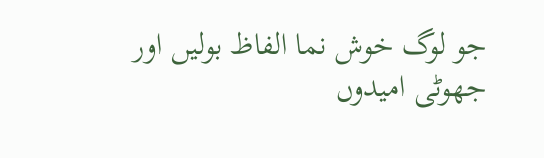جو لوگ خوش نما الفاظ بولیں اور جھوٹی امیدوں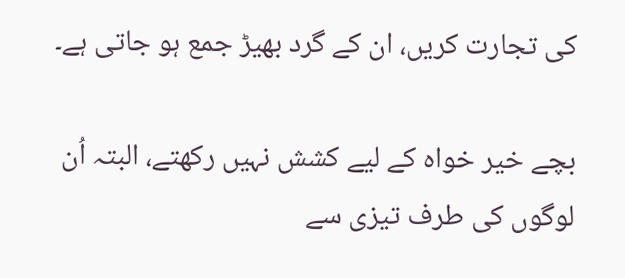کی تجارت کریں، ان کے گرد بھیڑ جمع ہو جاتی ہے۔

بچے خیر خواہ کے لیے کشش نہیں رکھتے، البتہ اُن لوگوں کی طرف تیزی سے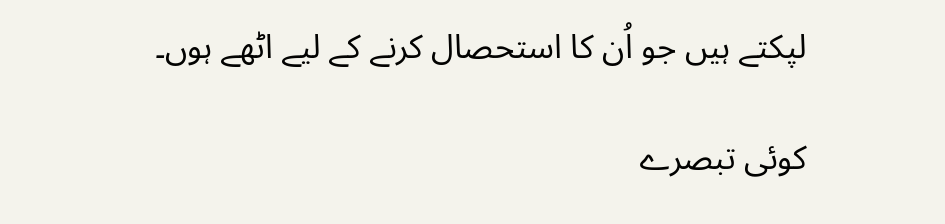لپکتے ہیں جو اُن کا استحصال کرنے کے لیے اٹھے ہوں۔

کوئی تبصرے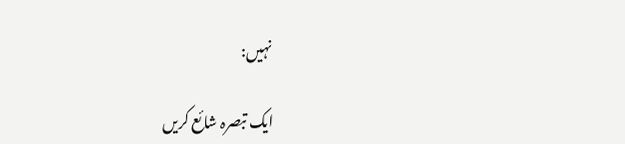نہیں:

ایک تبصرہ شائع کریں